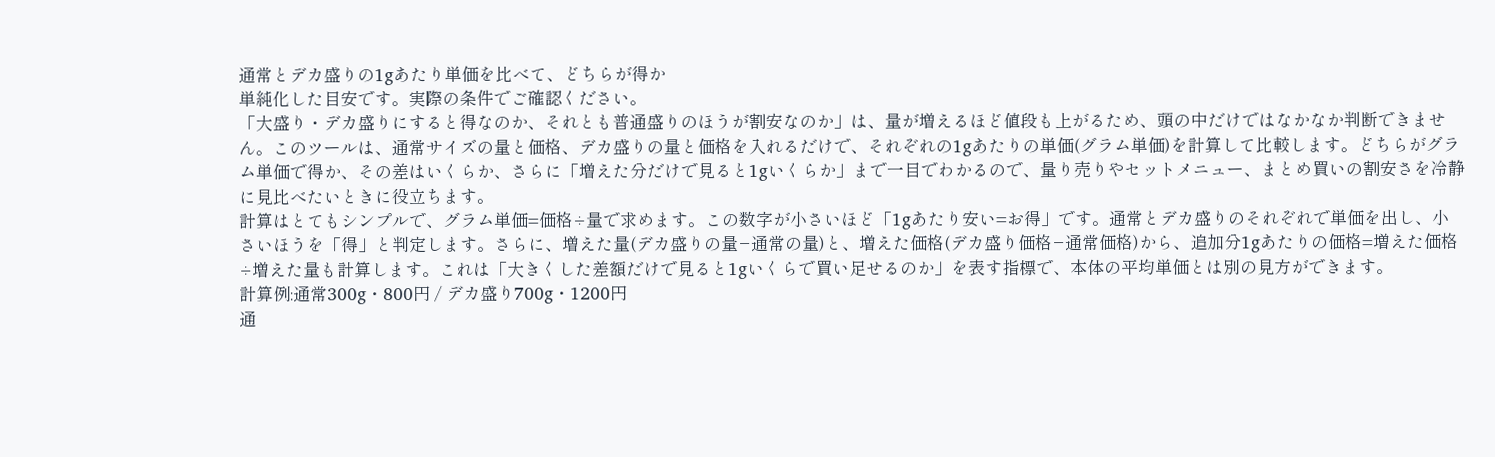通常とデカ盛りの1gあたり単価を比べて、どちらが得か
単純化した目安です。実際の条件でご確認ください。
「大盛り・デカ盛りにすると得なのか、それとも普通盛りのほうが割安なのか」は、量が増えるほど値段も上がるため、頭の中だけではなかなか判断できません。このツールは、通常サイズの量と価格、デカ盛りの量と価格を入れるだけで、それぞれの1gあたりの単価(グラム単価)を計算して比較します。どちらがグラム単価で得か、その差はいくらか、さらに「増えた分だけで見ると1gいくらか」まで一目でわかるので、量り売りやセットメニュー、まとめ買いの割安さを冷静に見比べたいときに役立ちます。
計算はとてもシンプルで、グラム単価=価格÷量で求めます。この数字が小さいほど「1gあたり安い=お得」です。通常とデカ盛りのそれぞれで単価を出し、小さいほうを「得」と判定します。さらに、増えた量(デカ盛りの量−通常の量)と、増えた価格(デカ盛り価格−通常価格)から、追加分1gあたりの価格=増えた価格÷増えた量も計算します。これは「大きくした差額だけで見ると1gいくらで買い足せるのか」を表す指標で、本体の平均単価とは別の見方ができます。
計算例:通常300g・800円 / デカ盛り700g・1200円
通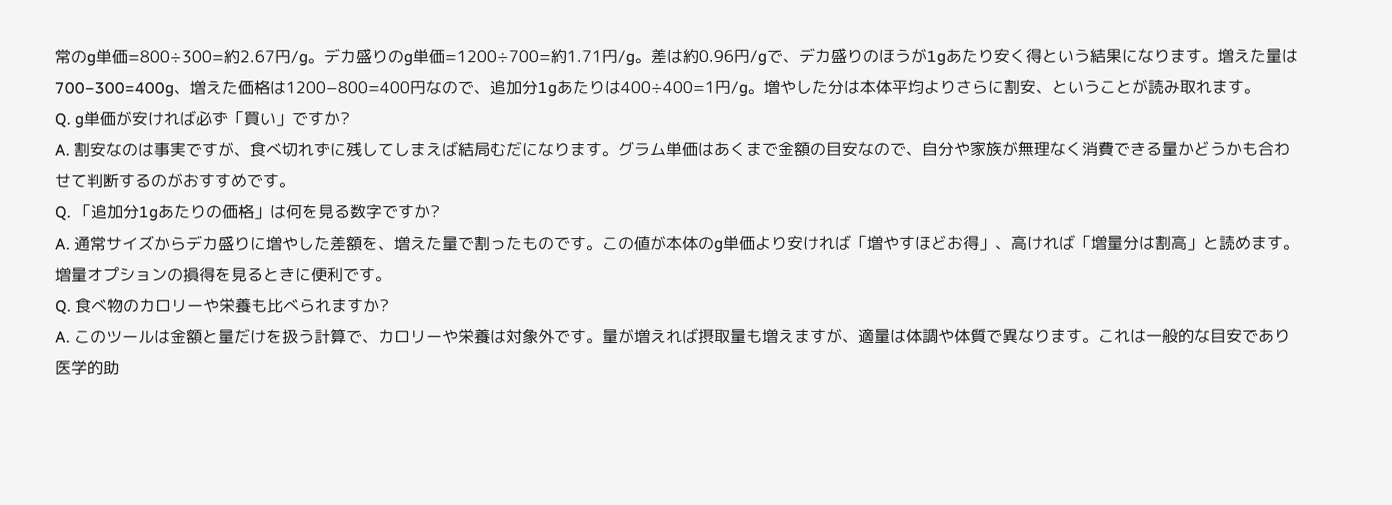常のg単価=800÷300=約2.67円/g。デカ盛りのg単価=1200÷700=約1.71円/g。差は約0.96円/gで、デカ盛りのほうが1gあたり安く得という結果になります。増えた量は700−300=400g、増えた価格は1200−800=400円なので、追加分1gあたりは400÷400=1円/g。増やした分は本体平均よりさらに割安、ということが読み取れます。
Q. g単価が安ければ必ず「買い」ですか?
A. 割安なのは事実ですが、食べ切れずに残してしまえば結局むだになります。グラム単価はあくまで金額の目安なので、自分や家族が無理なく消費できる量かどうかも合わせて判断するのがおすすめです。
Q. 「追加分1gあたりの価格」は何を見る数字ですか?
A. 通常サイズからデカ盛りに増やした差額を、増えた量で割ったものです。この値が本体のg単価より安ければ「増やすほどお得」、高ければ「増量分は割高」と読めます。増量オプションの損得を見るときに便利です。
Q. 食べ物のカロリーや栄養も比べられますか?
A. このツールは金額と量だけを扱う計算で、カロリーや栄養は対象外です。量が増えれば摂取量も増えますが、適量は体調や体質で異なります。これは一般的な目安であり医学的助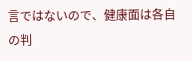言ではないので、健康面は各自の判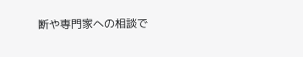断や専門家への相談で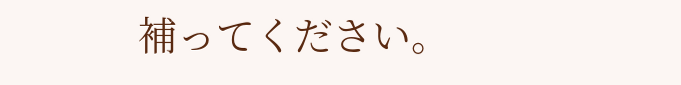補ってください。